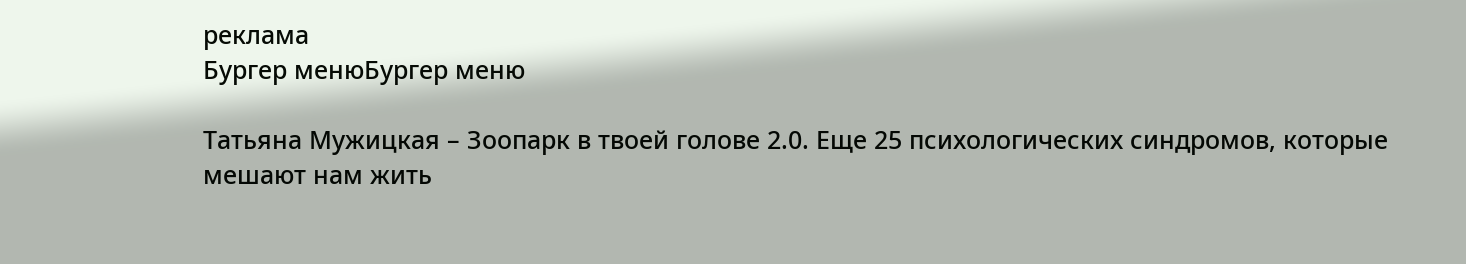реклама
Бургер менюБургер меню

Татьяна Мужицкая – Зоопарк в твоей голове 2.0. Еще 25 психологических синдромов, которые мешают нам жить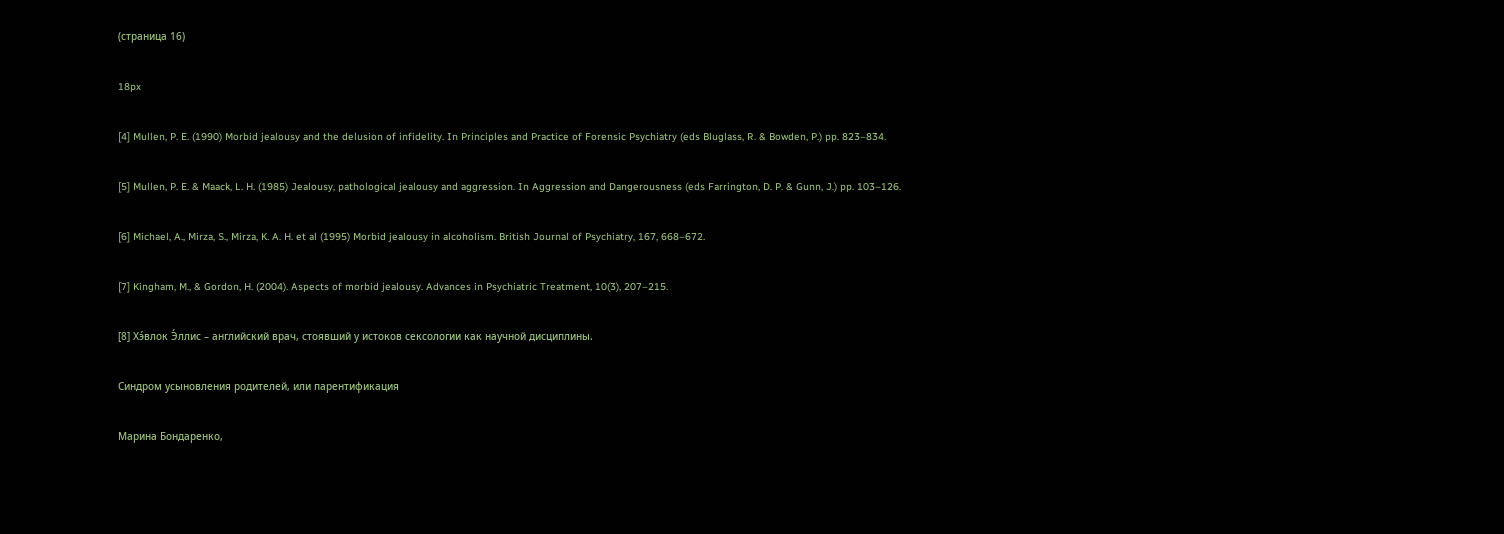(страница 16)

18px

[4] Mullen, P. E. (1990) Morbid jealousy and the delusion of infidelity. In Principles and Practice of Forensic Psychiatry (eds Bluglass, R. & Bowden, P.) pp. 823–834.

[5] Mullen, P. E. & Maack, L. H. (1985) Jealousy, pathological jealousy and aggression. In Aggression and Dangerousness (eds Farrington, D. P. & Gunn, J.) pp. 103–126.

[6] Michael, A., Mirza, S., Mirza, K. A. H. et al (1995) Morbid jealousy in alcoholism. British Journal of Psychiatry, 167, 668–672.

[7] Kingham, M., & Gordon, H. (2004). Aspects of morbid jealousy. Advances in Psychiatric Treatment, 10(3), 207–215.

[8] Хэ́влок Э́ллис – английский врач, стоявший у истоков сексологии как научной дисциплины.

Синдром усыновления родителей, или парентификация

Марина Бондаренко,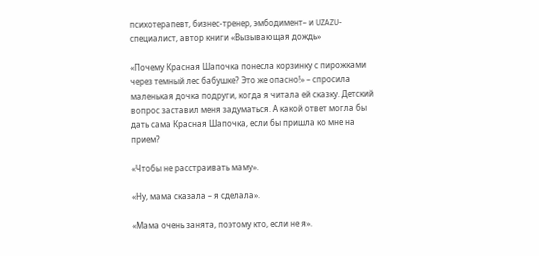психотерапевт, бизнес-тренер, эмбодимент– и UZAZU-специалист, автор книги «Вызывающая дождь»

«Почему Красная Шапочка понесла корзинку с пирожками через темный лес бабушке? Это же опасно!» – спросила маленькая дочка подруги, когда я читала ей сказку. Детский вопрос заставил меня задуматься. А какой ответ могла бы дать сама Красная Шапочка, если бы пришла ко мне на прием?

«Чтобы не расстраивать маму».

«Ну, мама сказала – я сделала».

«Мама очень занята, поэтому кто, если не я».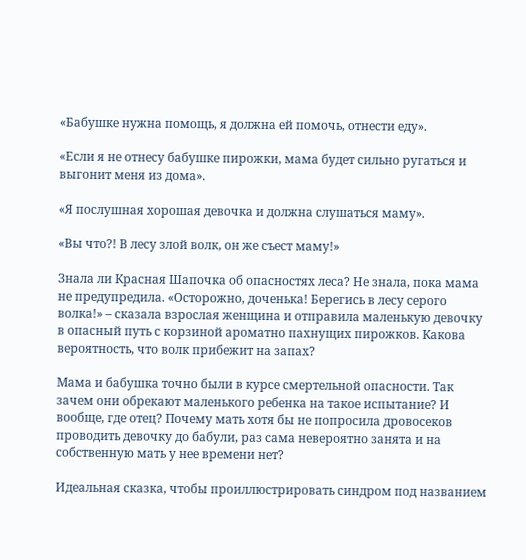«Бабушке нужна помощь, я должна ей помочь, отнести еду».

«Если я не отнесу бабушке пирожки, мама будет сильно ругаться и выгонит меня из дома».

«Я послушная хорошая девочка и должна слушаться маму».

«Вы что?! В лесу злой волк, он же съест маму!»

Знала ли Красная Шапочка об опасностях леса? Не знала, пока мама не предупредила. «Осторожно, доченька! Берегись в лесу серого волка!» – сказала взрослая женщина и отправила маленькую девочку в опасный путь с корзиной ароматно пахнущих пирожков. Какова вероятность, что волк прибежит на запах?

Мама и бабушка точно были в курсе смертельной опасности. Так зачем они обрекают маленького ребенка на такое испытание? И вообще, где отец? Почему мать хотя бы не попросила дровосеков проводить девочку до бабули, раз сама невероятно занята и на собственную мать у нее времени нет?

Идеальная сказка, чтобы проиллюстрировать синдром под названием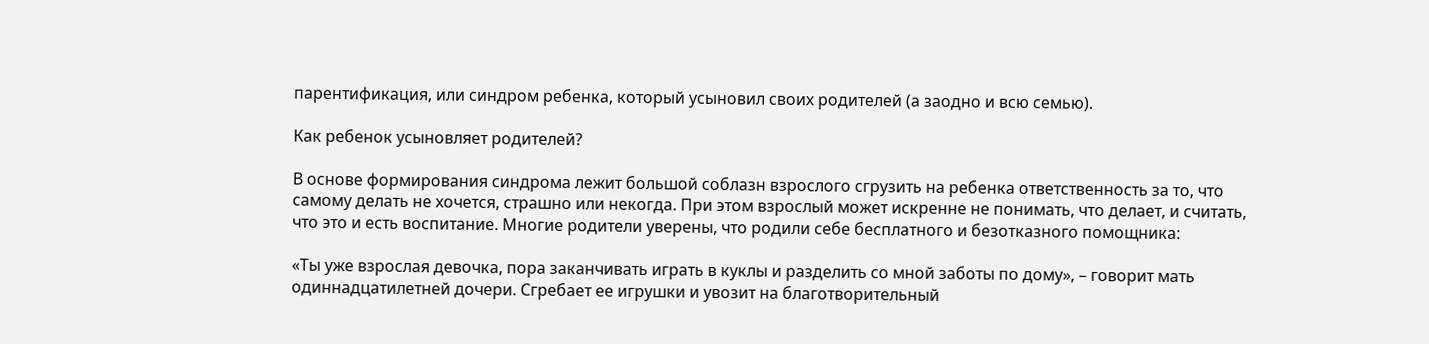парентификация, или синдром ребенка, который усыновил своих родителей (а заодно и всю семью).

Как ребенок усыновляет родителей?

В основе формирования синдрома лежит большой соблазн взрослого сгрузить на ребенка ответственность за то, что самому делать не хочется, страшно или некогда. При этом взрослый может искренне не понимать, что делает, и считать, что это и есть воспитание. Многие родители уверены, что родили себе бесплатного и безотказного помощника:

«Ты уже взрослая девочка, пора заканчивать играть в куклы и разделить со мной заботы по дому», – говорит мать одиннадцатилетней дочери. Сгребает ее игрушки и увозит на благотворительный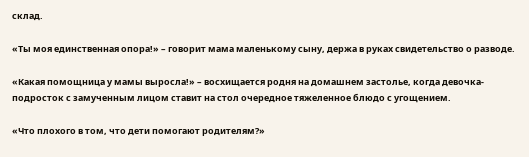склад.

«Ты моя единственная опора!» – говорит мама маленькому сыну, держа в руках свидетельство о разводе.

«Какая помощница у мамы выросла!» – восхищается родня на домашнем застолье, когда девочка-подросток с замученным лицом ставит на стол очередное тяжеленное блюдо с угощением.

«Что плохого в том, что дети помогают родителям?»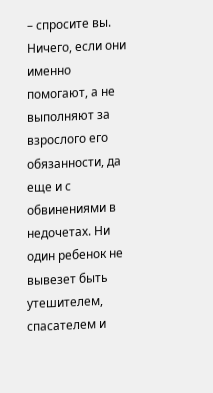– спросите вы. Ничего, если они именно помогают, а не выполняют за взрослого его обязанности, да еще и с обвинениями в недочетах. Ни один ребенок не вывезет быть утешителем, спасателем и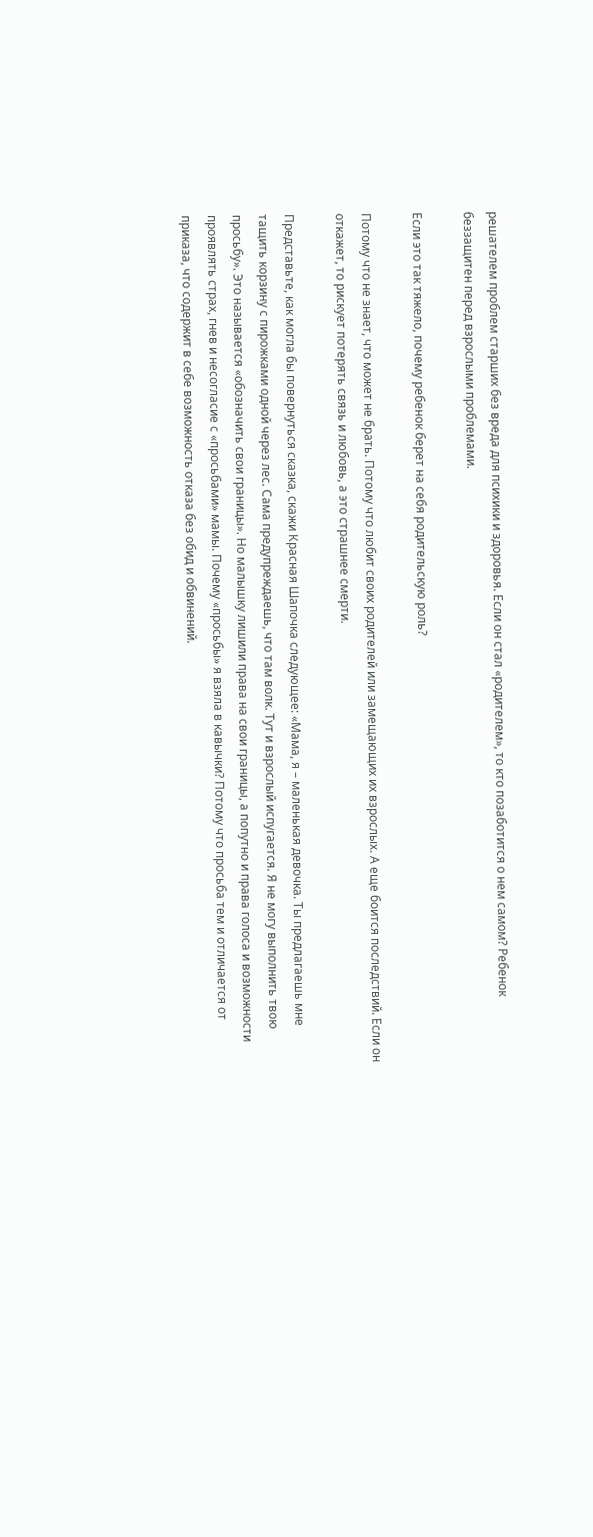решателем проблем старших без вреда для психики и здоровья. Если он стал «родителем», то кто позаботится о нем самом? Ребенок беззащитен перед взрослыми проблемами.

Если это так тяжело, почему ребенок берет на себя родительскую роль?

Потому что не знает, что может не брать. Потому что любит своих родителей или замещающих их взрослых. А еще боится последствий. Если он откажет, то рискует потерять связь и любовь, а это страшнее смерти.

Представьте, как могла бы повернуться сказка, скажи Красная Шапочка следующее: «Мама, я – маленькая девочка. Ты предлагаешь мне тащить корзину с пирожками одной через лес. Сама предупреждаешь, что там волк. Тут и взрослый испугается. Я не могу выполнить твою просьбу». Это называется «обозначить свои границы». Но малышку лишили права на свои границы, а попутно и права голоса и возможности проявлять страх, гнев и несогласие с «просьбами» мамы. Почему «просьбы» я взяла в кавычки? Потому что просьба тем и отличается от приказа, что содержит в себе возможность отказа без обид и обвинений.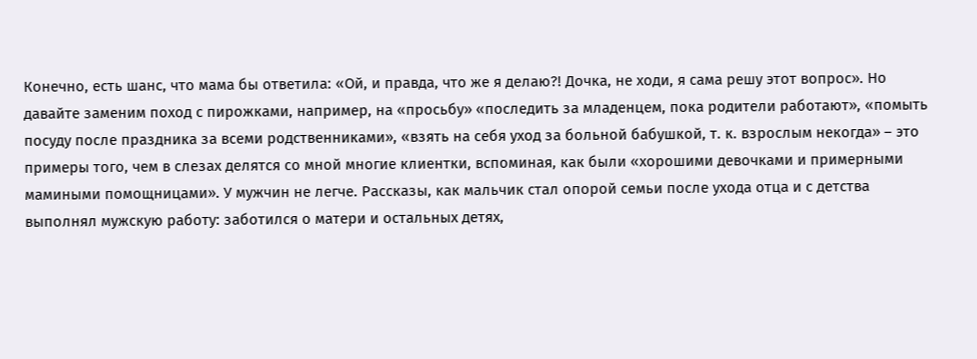Конечно, есть шанс, что мама бы ответила: «Ой, и правда, что же я делаю?! Дочка, не ходи, я сама решу этот вопрос». Но давайте заменим поход с пирожками, например, на «просьбу» «последить за младенцем, пока родители работают», «помыть посуду после праздника за всеми родственниками», «взять на себя уход за больной бабушкой, т. к. взрослым некогда» – это примеры того, чем в слезах делятся со мной многие клиентки, вспоминая, как были «хорошими девочками и примерными мамиными помощницами». У мужчин не легче. Рассказы, как мальчик стал опорой семьи после ухода отца и с детства выполнял мужскую работу: заботился о матери и остальных детях,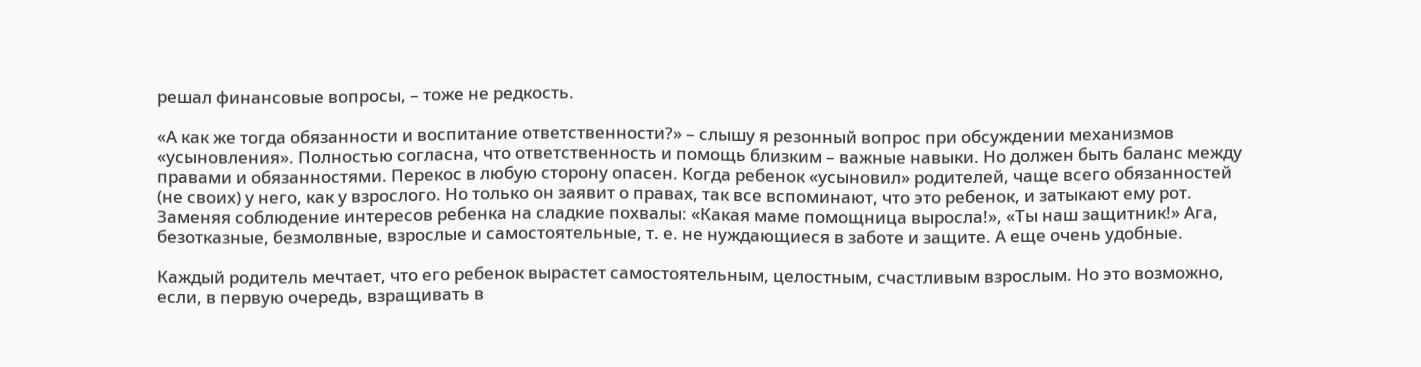решал финансовые вопросы, – тоже не редкость.

«А как же тогда обязанности и воспитание ответственности?» – слышу я резонный вопрос при обсуждении механизмов «усыновления». Полностью согласна, что ответственность и помощь близким – важные навыки. Но должен быть баланс между правами и обязанностями. Перекос в любую сторону опасен. Когда ребенок «усыновил» родителей, чаще всего обязанностей (не своих) у него, как у взрослого. Но только он заявит о правах, так все вспоминают, что это ребенок, и затыкают ему рот. Заменяя соблюдение интересов ребенка на сладкие похвалы: «Какая маме помощница выросла!», «Ты наш защитник!» Ага, безотказные, безмолвные, взрослые и самостоятельные, т. е. не нуждающиеся в заботе и защите. А еще очень удобные.

Каждый родитель мечтает, что его ребенок вырастет самостоятельным, целостным, счастливым взрослым. Но это возможно, если, в первую очередь, взращивать в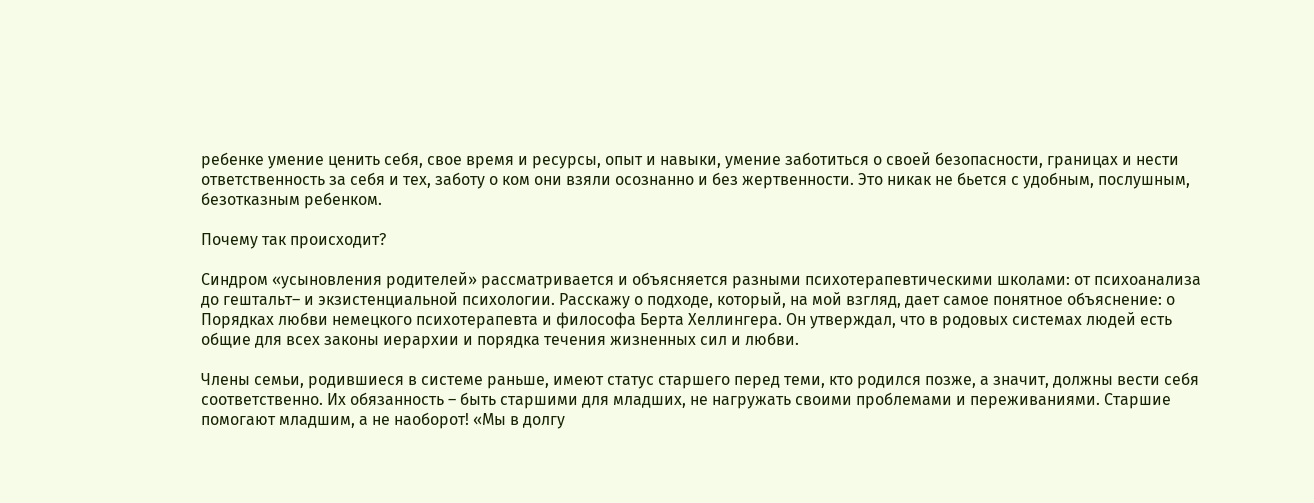ребенке умение ценить себя, свое время и ресурсы, опыт и навыки, умение заботиться о своей безопасности, границах и нести ответственность за себя и тех, заботу о ком они взяли осознанно и без жертвенности. Это никак не бьется с удобным, послушным, безотказным ребенком.

Почему так происходит?

Синдром «усыновления родителей» рассматривается и объясняется разными психотерапевтическими школами: от психоанализа до гештальт– и экзистенциальной психологии. Расскажу о подходе, который, на мой взгляд, дает самое понятное объяснение: о Порядках любви немецкого психотерапевта и философа Берта Хеллингера. Он утверждал, что в родовых системах людей есть общие для всех законы иерархии и порядка течения жизненных сил и любви.

Члены семьи, родившиеся в системе раньше, имеют статус старшего перед теми, кто родился позже, а значит, должны вести себя соответственно. Их обязанность – быть старшими для младших, не нагружать своими проблемами и переживаниями. Старшие помогают младшим, а не наоборот! «Мы в долгу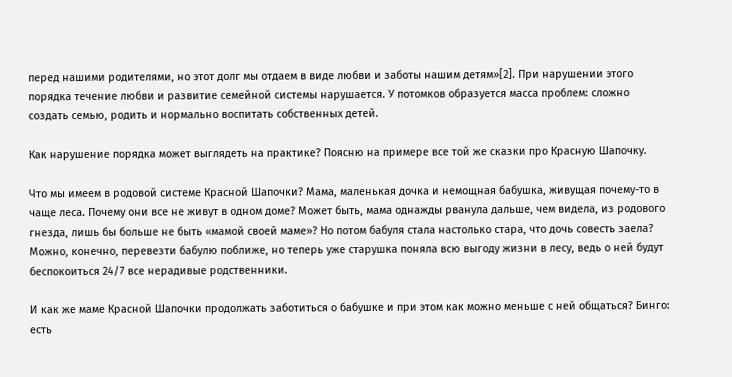перед нашими родителями, но этот долг мы отдаем в виде любви и заботы нашим детям»[2]. При нарушении этого порядка течение любви и развитие семейной системы нарушается. У потомков образуется масса проблем: сложно создать семью, родить и нормально воспитать собственных детей.

Как нарушение порядка может выглядеть на практике? Поясню на примере все той же сказки про Красную Шапочку.

Что мы имеем в родовой системе Красной Шапочки? Мама, маленькая дочка и немощная бабушка, живущая почему-то в чаще леса. Почему они все не живут в одном доме? Может быть, мама однажды рванула дальше, чем видела, из родового гнезда, лишь бы больше не быть «мамой своей маме»? Но потом бабуля стала настолько стара, что дочь совесть заела? Можно, конечно, перевезти бабулю поближе, но теперь уже старушка поняла всю выгоду жизни в лесу, ведь о ней будут беспокоиться 24/7 все нерадивые родственники.

И как же маме Красной Шапочки продолжать заботиться о бабушке и при этом как можно меньше с ней общаться? Бинго: есть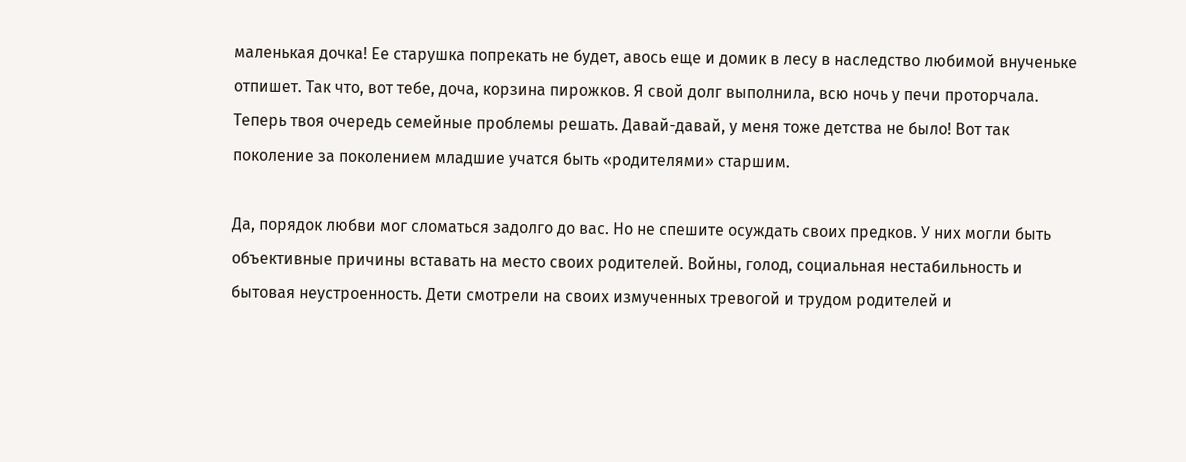маленькая дочка! Ее старушка попрекать не будет, авось еще и домик в лесу в наследство любимой внученьке отпишет. Так что, вот тебе, доча, корзина пирожков. Я свой долг выполнила, всю ночь у печи проторчала. Теперь твоя очередь семейные проблемы решать. Давай-давай, у меня тоже детства не было! Вот так поколение за поколением младшие учатся быть «родителями» старшим.

Да, порядок любви мог сломаться задолго до вас. Но не спешите осуждать своих предков. У них могли быть объективные причины вставать на место своих родителей. Войны, голод, социальная нестабильность и бытовая неустроенность. Дети смотрели на своих измученных тревогой и трудом родителей и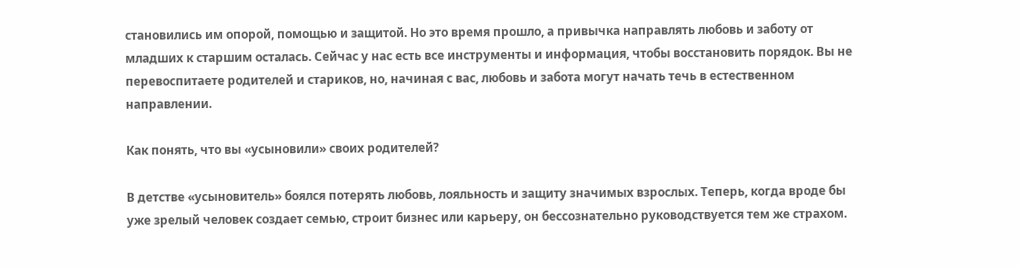становились им опорой, помощью и защитой. Но это время прошло, а привычка направлять любовь и заботу от младших к старшим осталась. Сейчас у нас есть все инструменты и информация, чтобы восстановить порядок. Вы не перевоспитаете родителей и стариков, но, начиная с вас, любовь и забота могут начать течь в естественном направлении.

Как понять, что вы «усыновили» своих родителей?

В детстве «усыновитель» боялся потерять любовь, лояльность и защиту значимых взрослых. Теперь, когда вроде бы уже зрелый человек создает семью, строит бизнес или карьеру, он бессознательно руководствуется тем же страхом.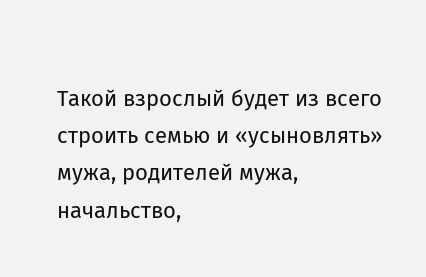Такой взрослый будет из всего строить семью и «усыновлять» мужа, родителей мужа, начальство,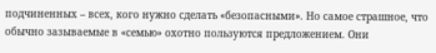подчиненных – всех, кого нужно сделать «безопасными». Но самое страшное, что обычно зазываемые в «семью» охотно пользуются предложением. Они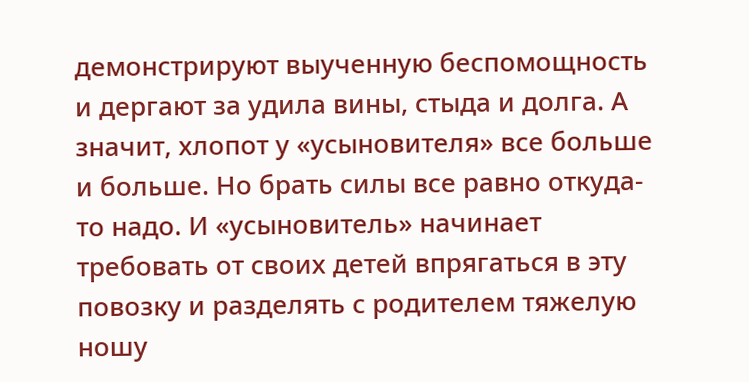демонстрируют выученную беспомощность и дергают за удила вины, стыда и долга. А значит, хлопот у «усыновителя» все больше и больше. Но брать силы все равно откуда-то надо. И «усыновитель» начинает требовать от своих детей впрягаться в эту повозку и разделять с родителем тяжелую ношу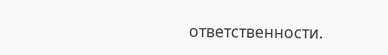ответственности.